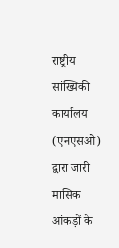राष्ट्रीय सांख्यिकी कार्यालय (एनएसओ) द्वारा जारी मासिक आंकड़ों के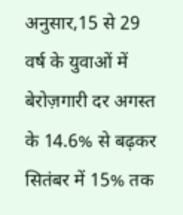अनुसार,15 से 29 वर्ष के युवाओं में बेरोज़गारी दर अगस्त के 14.6% से बढ़कर सितंबर में 15% तक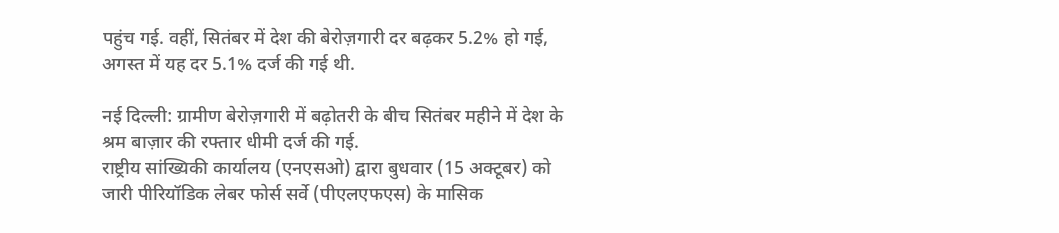पहुंच गई. वहीं, सितंबर में देश की बेरोज़गारी दर बढ़कर 5.2% हो गई, अगस्त में यह दर 5.1% दर्ज की गई थी.

नई दिल्ली: ग्रामीण बेरोज़गारी में बढ़ोतरी के बीच सितंबर महीने में देश के श्रम बाज़ार की रफ्तार धीमी दर्ज की गई.
राष्ट्रीय सांख्यिकी कार्यालय (एनएसओ) द्वारा बुधवार (15 अक्टूबर) को जारी पीरियॉडिक लेबर फोर्स सर्वे (पीएलएफएस) के मासिक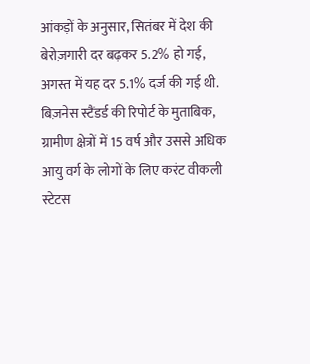आंकड़ों के अनुसार, सितंबर में देश की बेरोज़गारी दर बढ़कर 5.2% हो गई, अगस्त में यह दर 5.1% दर्ज की गई थी.
बिज़नेस स्टैंडर्ड की रिपोर्ट के मुताबिक, ग्रामीण क्षेत्रों में 15 वर्ष और उससे अधिक आयु वर्ग के लोगों के लिए करंट वीकली स्टेटस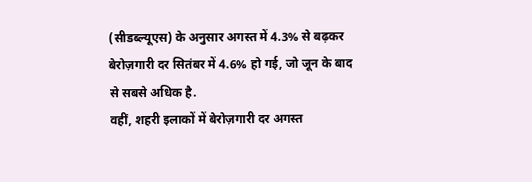(सीडब्ल्यूएस) के अनुसार अगस्त में 4.3% से बढ़कर बेरोज़गारी दर सितंबर में 4.6% हो गई, जो जून के बाद से सबसे अधिक है.
वहीं, शहरी इलाकों में बेरोज़गारी दर अगस्त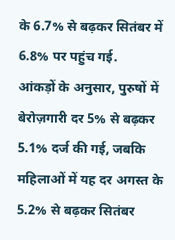के 6.7% से बढ़कर सितंबर में 6.8% पर पहुंच गई.
आंकड़ों के अनुसार, पुरुषों में बेरोज़गारी दर 5% से बढ़कर 5.1% दर्ज की गई, जबकि महिलाओं में यह दर अगस्त के 5.2% से बढ़कर सितंबर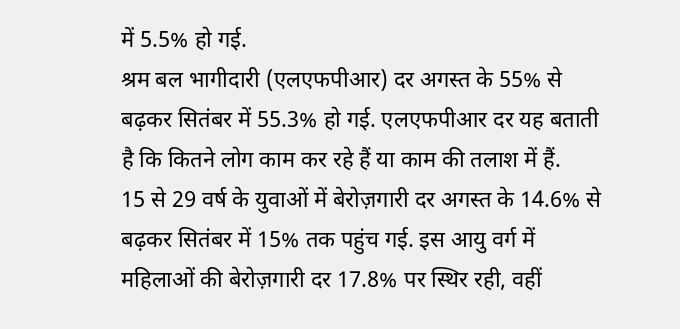में 5.5% हो गई.
श्रम बल भागीदारी (एलएफपीआर) दर अगस्त के 55% से बढ़कर सितंबर में 55.3% हो गई. एलएफपीआर दर यह बताती है कि कितने लोग काम कर रहे हैं या काम की तलाश में हैं.
15 से 29 वर्ष के युवाओं में बेरोज़गारी दर अगस्त के 14.6% से बढ़कर सितंबर में 15% तक पहुंच गई. इस आयु वर्ग में महिलाओं की बेरोज़गारी दर 17.8% पर स्थिर रही, वहीं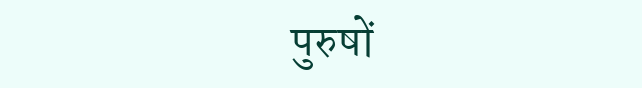पुरुषों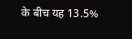के बीच यह 13.5%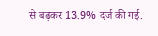से बढ़कर 13.9% दर्ज की गई.